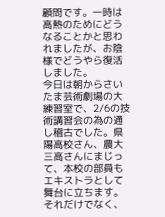顧問です。一時は高熱のためにどうなることかと思われましたが、お陰様でどうやら復活しました。
今日は朝からさいたま芸術劇場の大練習室で、2/6の技術講習会の為の通し稽古でした。県陽高校さん、農大三高さんにまじって、本校の部員もエキストラとして舞台に立ちます。それだけでなく、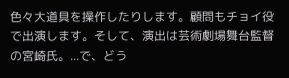色々大道具を操作したりします。顧問もチョイ役で出演します。そして、演出は芸術劇場舞台監督の宮崎氏。...で、どう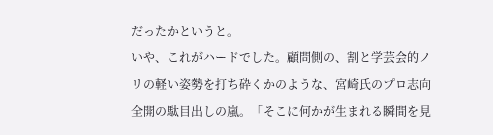だったかというと。
いや、これがハードでした。顧問側の、割と学芸会的ノリの軽い姿勢を打ち砕くかのような、宮崎氏のプロ志向全開の駄目出しの嵐。「そこに何かが生まれる瞬間を見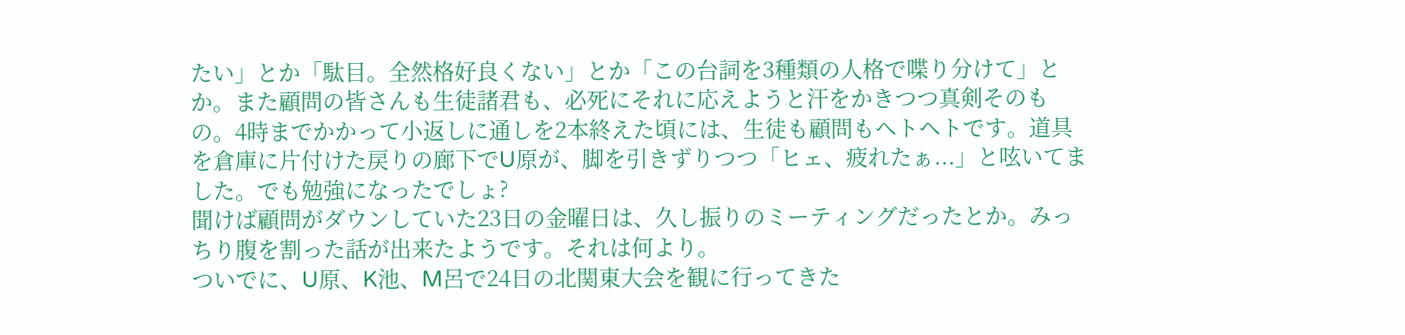たい」とか「駄目。全然格好良くない」とか「この台詞を3種類の人格で喋り分けて」とか。また顧問の皆さんも生徒諸君も、必死にそれに応えようと汗をかきつつ真剣そのもの。4時までかかって小返しに通しを2本終えた頃には、生徒も顧問もヘトヘトです。道具を倉庫に片付けた戻りの廊下でU原が、脚を引きずりつつ「ヒェ、疲れたぁ...」と呟いてました。でも勉強になったでしょ?
聞けば顧問がダウンしていた23日の金曜日は、久し振りのミーティングだったとか。みっちり腹を割った話が出来たようです。それは何より。
ついでに、U原、K池、M呂で24日の北関東大会を観に行ってきた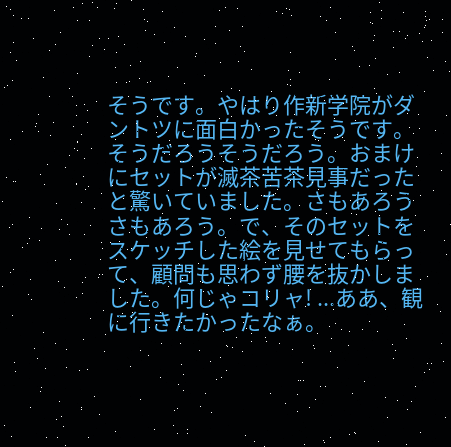そうです。やはり作新学院がダントツに面白かったそうです。そうだろうそうだろう。おまけにセットが滅茶苦茶見事だったと驚いていました。さもあろうさもあろう。で、そのセットをスケッチした絵を見せてもらって、顧問も思わず腰を抜かしました。何じゃコリャ! ...ああ、観に行きたかったなぁ。